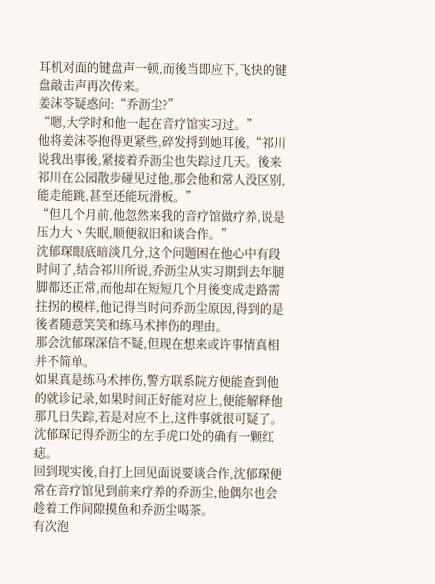耳机对面的键盘声一顿,而後当即应下,飞快的键盘敲击声再次传来。
姜沫苓疑惑问:“乔沥尘?”
“嗯,大学时和他一起在音疗馆实习过。”
他将姜沫苓抱得更紧些,碎发捋到她耳後,“祁川说我出事後,紧接着乔沥尘也失踪过几天。後来祁川在公园散步碰见过他,那会他和常人没区别,能走能跳,甚至还能玩滑板。”
“但几个月前,他忽然来我的音疗馆做疗养,说是压力大丶失眠,顺便叙旧和谈合作。”
沈郁琛眼底暗淡几分,这个问题困在他心中有段时间了,结合祁川所说,乔沥尘从实习期到去年腿脚都还正常,而他却在短短几个月後变成走路需拄拐的模样,他记得当时问乔沥尘原因,得到的是後者随意笑笑和练马术摔伤的理由。
那会沈郁琛深信不疑,但现在想来或许事情真相并不简单。
如果真是练马术摔伤,警方联系院方便能查到他的就诊记录,如果时间正好能对应上,便能解释他那几日失踪,若是对应不上,这件事就很可疑了。
沈郁琛记得乔沥尘的左手虎口处的确有一颗红痣。
回到现实後,自打上回见面说要谈合作,沈郁琛便常在音疗馆见到前来疗养的乔沥尘,他偶尔也会趁着工作间隙摸鱼和乔沥尘喝茶。
有次泡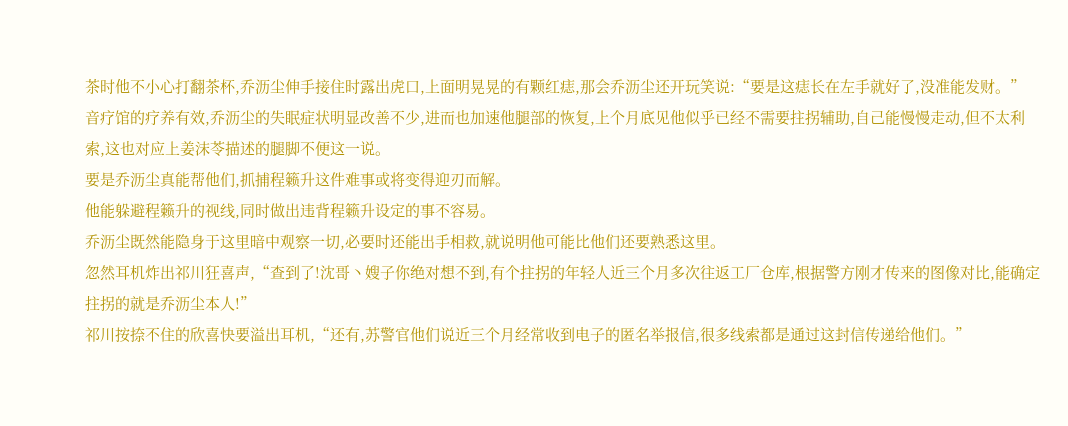茶时他不小心打翻茶杯,乔沥尘伸手接住时露出虎口,上面明晃晃的有颗红痣,那会乔沥尘还开玩笑说:“要是这痣长在左手就好了,没准能发财。”
音疗馆的疗养有效,乔沥尘的失眠症状明显改善不少,进而也加速他腿部的恢复,上个月底见他似乎已经不需要拄拐辅助,自己能慢慢走动,但不太利索,这也对应上姜沫苓描述的腿脚不便这一说。
要是乔沥尘真能帮他们,抓捕程籁升这件难事或将变得迎刃而解。
他能躲避程籁升的视线,同时做出违背程籁升设定的事不容易。
乔沥尘既然能隐身于这里暗中观察一切,必要时还能出手相救,就说明他可能比他们还要熟悉这里。
忽然耳机炸出祁川狂喜声,“查到了!沈哥丶嫂子你绝对想不到,有个拄拐的年轻人近三个月多次往返工厂仓库,根据警方刚才传来的图像对比,能确定拄拐的就是乔沥尘本人!”
祁川按捺不住的欣喜快要溢出耳机,“还有,苏警官他们说近三个月经常收到电子的匿名举报信,很多线索都是通过这封信传递给他们。”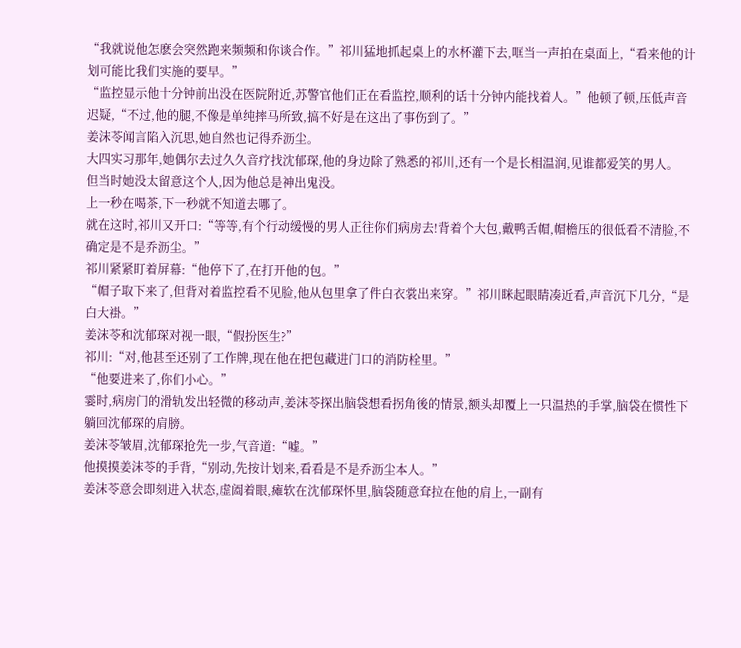“我就说他怎麽会突然跑来频频和你谈合作。”祁川猛地抓起桌上的水杯灌下去,哐当一声拍在桌面上,“看来他的计划可能比我们实施的要早。”
“监控显示他十分钟前出没在医院附近,苏警官他们正在看监控,顺利的话十分钟内能找着人。”他顿了顿,压低声音迟疑,“不过,他的腿,不像是单纯摔马所致,搞不好是在这出了事伤到了。”
姜沫苓闻言陷入沉思,她自然也记得乔沥尘。
大四实习那年,她偶尔去过久久音疗找沈郁琛,他的身边除了熟悉的祁川,还有一个是长相温润,见谁都爱笑的男人。
但当时她没太留意这个人,因为他总是神出鬼没。
上一秒在喝茶,下一秒就不知道去哪了。
就在这时,祁川又开口:“等等,有个行动缓慢的男人正往你们病房去!背着个大包,戴鸭舌帽,帽檐压的很低看不清脸,不确定是不是乔沥尘。”
祁川紧紧盯着屏幕:“他停下了,在打开他的包。”
“帽子取下来了,但背对着监控看不见脸,他从包里拿了件白衣裳出来穿。”祁川眯起眼睛凑近看,声音沉下几分,“是白大褂。”
姜沫苓和沈郁琛对视一眼,“假扮医生?”
祁川:“对,他甚至还别了工作牌,现在他在把包藏进门口的消防栓里。”
“他要进来了,你们小心。”
霎时,病房门的滑轨发出轻微的移动声,姜沫苓探出脑袋想看拐角後的情景,额头却覆上一只温热的手掌,脑袋在惯性下躺回沈郁琛的肩膀。
姜沫苓皱眉,沈郁琛抢先一步,气音道:“嘘。”
他摸摸姜沫苓的手背,“别动,先按计划来,看看是不是乔沥尘本人。”
姜沫苓意会即刻进入状态,虚阖着眼,瘫软在沈郁琛怀里,脑袋随意耷拉在他的肩上,一副有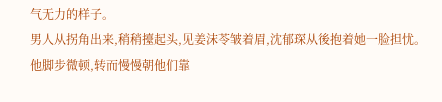气无力的样子。
男人从拐角出来,稍稍擡起头,见姜沫苓皱着眉,沈郁琛从後抱着她一脸担忧。
他脚步微顿,转而慢慢朝他们靠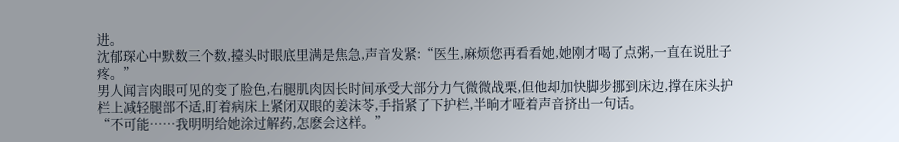进。
沈郁琛心中默数三个数,擡头时眼底里满是焦急,声音发紧:“医生,麻烦您再看看她,她刚才喝了点粥,一直在说肚子疼。”
男人闻言肉眼可见的变了脸色,右腿肌肉因长时间承受大部分力气微微战栗,但他却加快脚步挪到床边,撑在床头护栏上减轻腿部不适,盯着病床上紧闭双眼的姜沫苓,手指紧了下护栏,半晌才哑着声音挤出一句话。
“不可能……我明明给她涂过解药,怎麽会这样。”